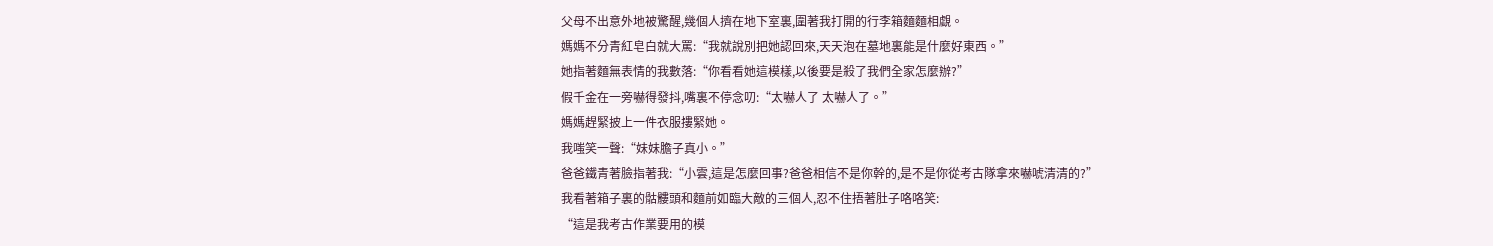父母不出意外地被驚醒,幾個人擠在地下室裏,圍著我打開的行李箱麵麵相覷。
媽媽不分青紅皂白就大罵:“我就說別把她認回來,天天泡在墓地裏能是什麼好東西。”
她指著麵無表情的我數落:“你看看她這模樣,以後要是殺了我們全家怎麼辦?”
假千金在一旁嚇得發抖,嘴裏不停念叨:“太嚇人了 太嚇人了。”
媽媽趕緊披上一件衣服摟緊她。
我嗤笑一聲:“妹妹膽子真小。”
爸爸鐵青著臉指著我:“小雲,這是怎麼回事?爸爸相信不是你幹的,是不是你從考古隊拿來嚇唬清清的?”
我看著箱子裏的骷髏頭和麵前如臨大敵的三個人,忍不住捂著肚子咯咯笑:
“這是我考古作業要用的模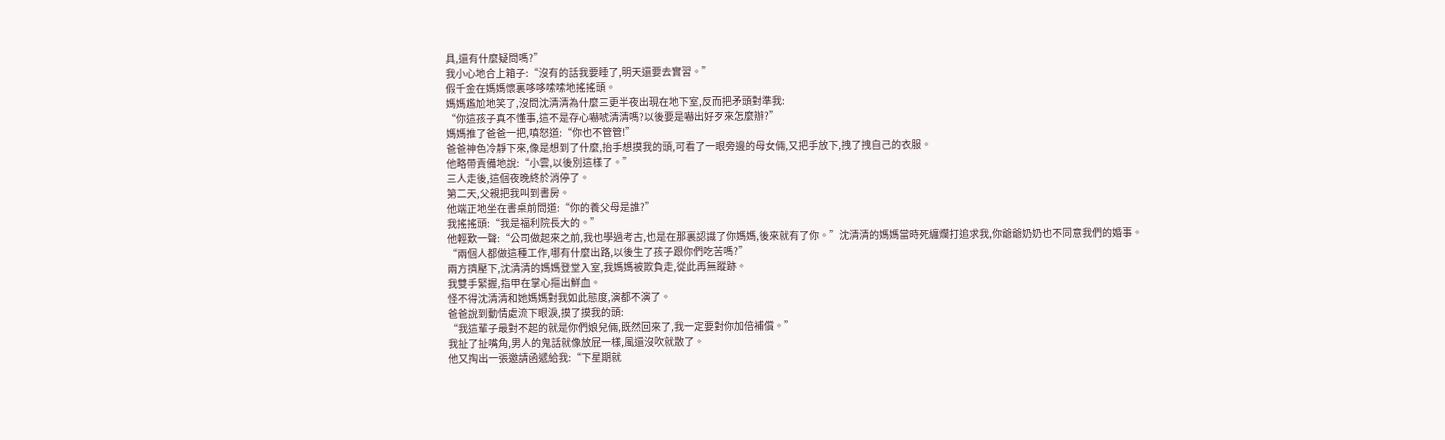具,還有什麼疑問嗎?”
我小心地合上箱子:“沒有的話我要睡了,明天還要去實習。”
假千金在媽媽懷裏哆哆嗦嗦地搖搖頭。
媽媽尷尬地笑了,沒問沈清清為什麼三更半夜出現在地下室,反而把矛頭對準我:
“你這孩子真不懂事,這不是存心嚇唬清清嗎?以後要是嚇出好歹來怎麼辦?”
媽媽推了爸爸一把,嗔怒道:“你也不管管!”
爸爸神色冷靜下來,像是想到了什麼,抬手想摸我的頭,可看了一眼旁邊的母女倆,又把手放下,拽了拽自己的衣服。
他略帶責備地說:“小雲,以後別這樣了。”
三人走後,這個夜晚終於消停了。
第二天,父親把我叫到書房。
他端正地坐在書桌前問道:“你的養父母是誰?”
我搖搖頭:“我是福利院長大的。”
他輕歎一聲:“公司做起來之前,我也學過考古,也是在那裏認識了你媽媽,後來就有了你。”沈清清的媽媽當時死纏爛打追求我,你爺爺奶奶也不同意我們的婚事。
“兩個人都做這種工作,哪有什麼出路,以後生了孩子跟你們吃苦嗎?”
兩方擠壓下,沈清清的媽媽登堂入室,我媽媽被欺負走,從此再無蹤跡。
我雙手緊握,指甲在掌心摳出鮮血。
怪不得沈清清和她媽媽對我如此態度,演都不演了。
爸爸說到動情處流下眼淚,摸了摸我的頭:
“我這輩子最對不起的就是你們娘兒倆,既然回來了,我一定要對你加倍補償。”
我扯了扯嘴角,男人的鬼話就像放屁一樣,風還沒吹就散了。
他又掏出一張邀請函遞給我:“下星期就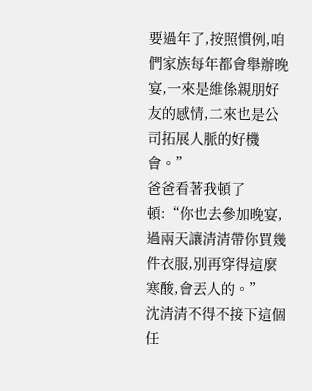要過年了,按照慣例,咱們家族每年都會舉辦晚宴,一來是維係親朋好友的感情,二來也是公司拓展人脈的好機會。”
爸爸看著我頓了頓:“你也去參加晚宴,過兩天讓清清帶你買幾件衣服,別再穿得這麼寒酸,會丟人的。”
沈清清不得不接下這個任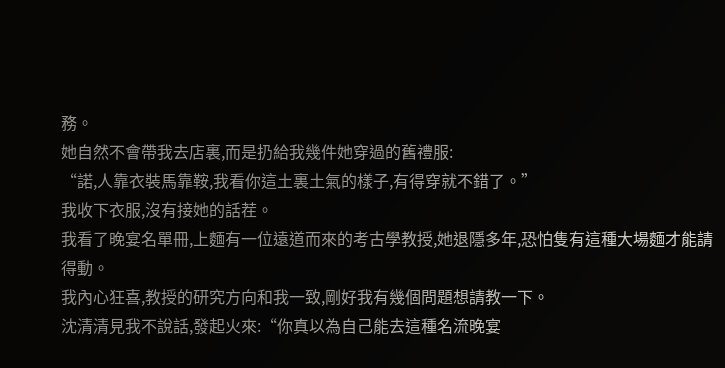務。
她自然不會帶我去店裏,而是扔給我幾件她穿過的舊禮服:
“諾,人靠衣裝馬靠鞍,我看你這土裏土氣的樣子,有得穿就不錯了。”
我收下衣服,沒有接她的話茬。
我看了晚宴名單冊,上麵有一位遠道而來的考古學教授,她退隱多年,恐怕隻有這種大場麵才能請得動。
我內心狂喜,教授的研究方向和我一致,剛好我有幾個問題想請教一下。
沈清清見我不說話,發起火來:“你真以為自己能去這種名流晚宴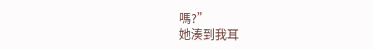嗎?”
她湊到我耳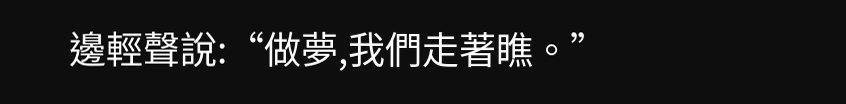邊輕聲說:“做夢,我們走著瞧。”